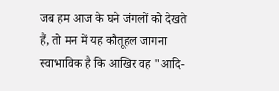जब हम आज के घने जंगलों को देखते हैं, तो मन में यह कौतूहल जागना स्वाभाविक है कि आखिर वह "आदि-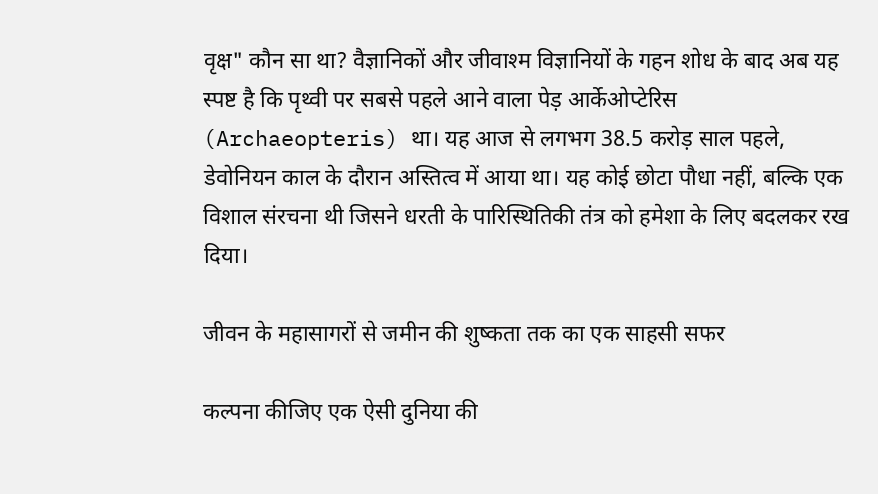वृक्ष" कौन सा था? वैज्ञानिकों और जीवाश्म विज्ञानियों के गहन शोध के बाद अब यह स्पष्ट है कि पृथ्वी पर सबसे पहले आने वाला पेड़ आर्केओप्टेरिस (Archaeopteris) था। यह आज से लगभग 38.5 करोड़ साल पहले, डेवोनियन काल के दौरान अस्तित्व में आया था। यह कोई छोटा पौधा नहीं, बल्कि एक विशाल संरचना थी जिसने धरती के पारिस्थितिकी तंत्र को हमेशा के लिए बदलकर रख दिया।

जीवन के महासागरों से जमीन की शुष्कता तक का एक साहसी सफर

कल्पना कीजिए एक ऐसी दुनिया की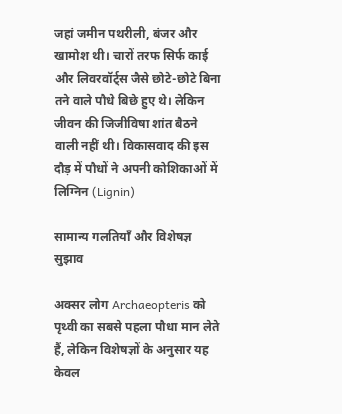जहां जमीन पथरीली, बंजर और खामोश थी। चारों तरफ सिर्फ काई और लिवरवॉर्ट्स जैसे छोटे-छोटे बिना तने वाले पौधे बिछे हुए थे। लेकिन जीवन की जिजीविषा शांत बैठने वाली नहीं थी। विकासवाद की इस दौड़ में पौधों ने अपनी कोशिकाओं में लिग्निन (Lignin)

सामान्य गलतियाँ और विशेषज्ञ सुझाव

अक्सर लोग Archaeopteris को पृथ्वी का सबसे पहला पौधा मान लेते हैं, लेकिन विशेषज्ञों के अनुसार यह केवल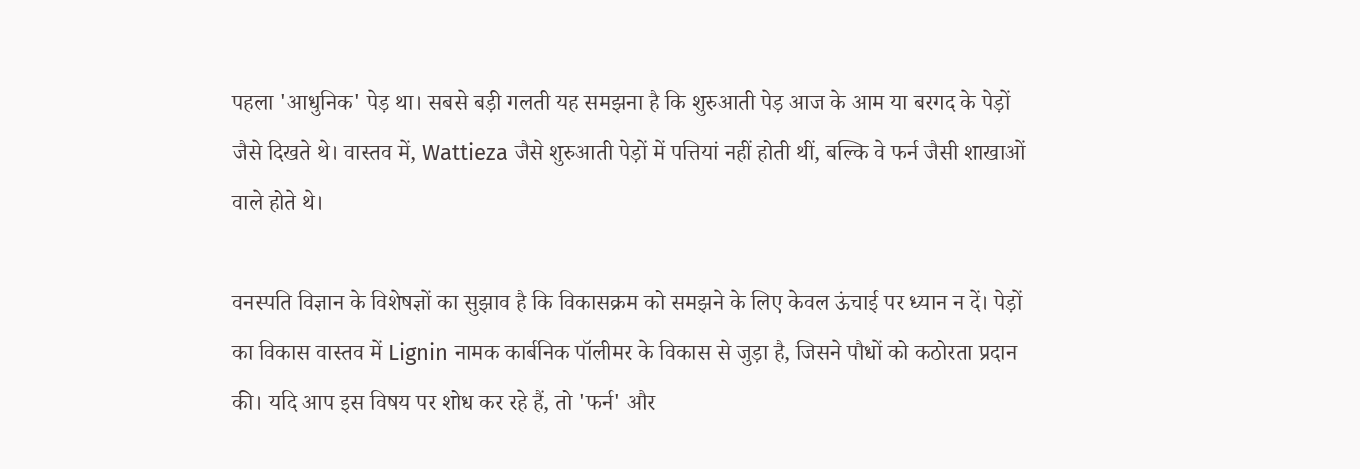पहला 'आधुनिक' पेड़ था। सबसे बड़ी गलती यह समझना है कि शुरुआती पेड़ आज के आम या बरगद के पेड़ों जैसे दिखते थे। वास्तव में, Wattieza जैसे शुरुआती पेड़ों में पत्तियां नहीं होती थीं, बल्कि वे फर्न जैसी शाखाओं वाले होते थे।

वनस्पति विज्ञान के विशेषज्ञों का सुझाव है कि विकासक्रम को समझने के लिए केवल ऊंचाई पर ध्यान न दें। पेड़ों का विकास वास्तव में Lignin नामक कार्बनिक पॉलीमर के विकास से जुड़ा है, जिसने पौधों को कठोरता प्रदान की। यदि आप इस विषय पर शोध कर रहे हैं, तो 'फर्न' और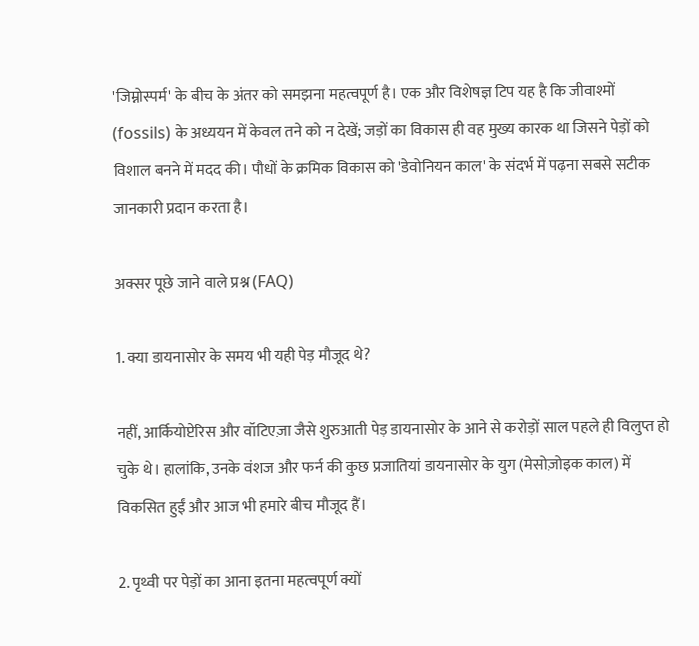'जिम्नोस्पर्म' के बीच के अंतर को समझना महत्वपूर्ण है। एक और विशेषज्ञ टिप यह है कि जीवाश्मों (fossils) के अध्ययन में केवल तने को न देखें; जड़ों का विकास ही वह मुख्य कारक था जिसने पेड़ों को विशाल बनने में मदद की। पौधों के क्रमिक विकास को 'डेवोनियन काल' के संदर्भ में पढ़ना सबसे सटीक जानकारी प्रदान करता है।

अक्सर पूछे जाने वाले प्रश्न (FAQ)

1. क्या डायनासोर के समय भी यही पेड़ मौजूद थे?

नहीं, आर्कियोप्टेरिस और वॉटिएज़ा जैसे शुरुआती पेड़ डायनासोर के आने से करोड़ों साल पहले ही विलुप्त हो चुके थे। हालांकि, उनके वंशज और फर्न की कुछ प्रजातियां डायनासोर के युग (मेसोज़ोइक काल) में विकसित हुईं और आज भी हमारे बीच मौजूद हैं।

2. पृथ्वी पर पेड़ों का आना इतना महत्वपूर्ण क्यों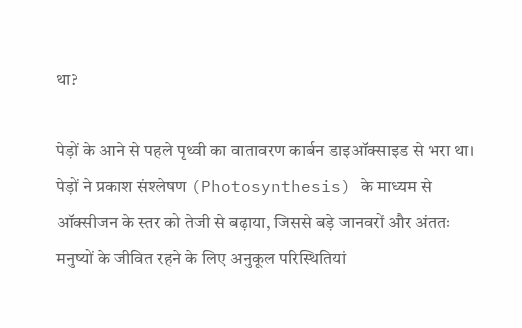था?

पेड़ों के आने से पहले पृथ्वी का वातावरण कार्बन डाइऑक्साइड से भरा था। पेड़ों ने प्रकाश संश्लेषण (Photosynthesis) के माध्यम से ऑक्सीजन के स्तर को तेजी से बढ़ाया, जिससे बड़े जानवरों और अंततः मनुष्यों के जीवित रहने के लिए अनुकूल परिस्थितियां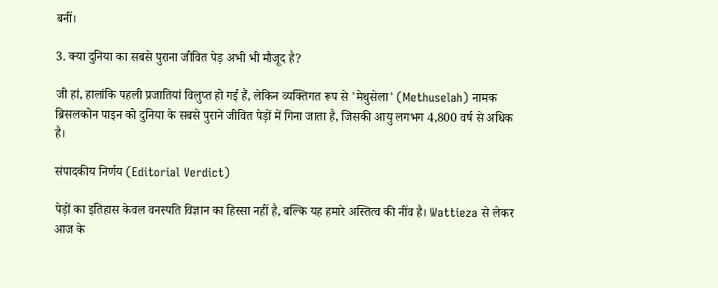बनीं।

3. क्या दुनिया का सबसे पुराना जीवित पेड़ अभी भी मौजूद है?

जी हां, हालांकि पहली प्रजातियां विलुप्त हो गई हैं, लेकिन व्यक्तिगत रूप से 'मेथुसेला' (Methuselah) नामक ब्रिसलकोन पाइन को दुनिया के सबसे पुराने जीवित पेड़ों में गिना जाता है, जिसकी आयु लगभग 4,800 वर्ष से अधिक है।

संपादकीय निर्णय (Editorial Verdict)

पेड़ों का इतिहास केवल वनस्पति विज्ञान का हिस्सा नहीं है, बल्कि यह हमारे अस्तित्व की नींव है। Wattieza से लेकर आज के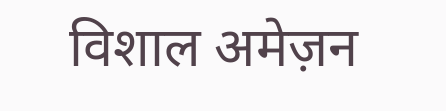विशाल अमेज़न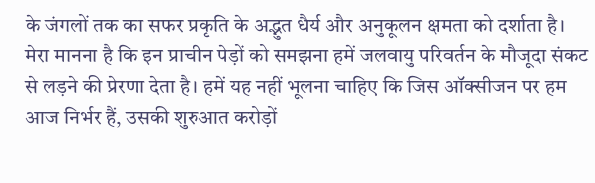के जंगलों तक का सफर प्रकृति के अद्भुत धैर्य और अनुकूलन क्षमता को दर्शाता है। मेरा मानना है कि इन प्राचीन पेड़ों को समझना हमें जलवायु परिवर्तन के मौजूदा संकट से लड़ने की प्रेरणा देता है। हमें यह नहीं भूलना चाहिए कि जिस ऑक्सीजन पर हम आज निर्भर हैं, उसकी शुरुआत करोड़ों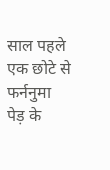साल पहले एक छोटे से फर्ननुमा पेड़ के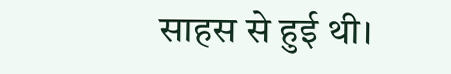साहस से हुई थी।